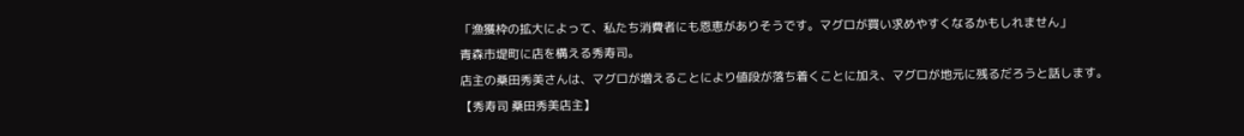「漁獲枠の拡大によって、私たち消費者にも恩恵がありそうです。マグロが買い求めやすくなるかもしれません」
青森市堤町に店を構える秀寿司。
店主の桑田秀美さんは、マグロが増えることにより値段が落ち着くことに加え、マグロが地元に残るだろうと話します。
【秀寿司 桑田秀美店主】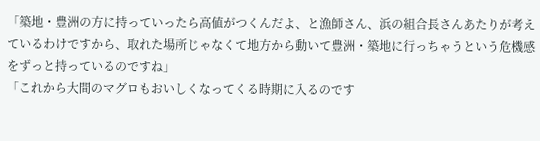「築地・豊洲の方に持っていったら高値がつくんだよ、と漁師さん、浜の組合長さんあたりが考えているわけですから、取れた場所じゃなくて地方から動いて豊洲・築地に行っちゃうという危機感をずっと持っているのですね」
「これから大間のマグロもおいしくなってくる時期に入るのです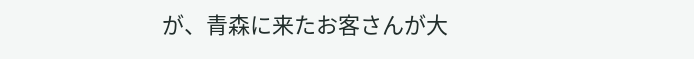が、青森に来たお客さんが大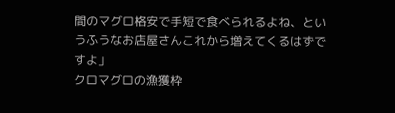間のマグロ格安で手短で食べられるよね、というふうなお店屋さんこれから増えてくるはずですよ」
クロマグロの漁獲枠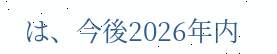は、今後2026年内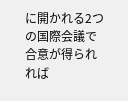に開かれる2つの国際会議で合意が得られれば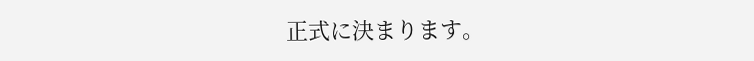正式に決まります。